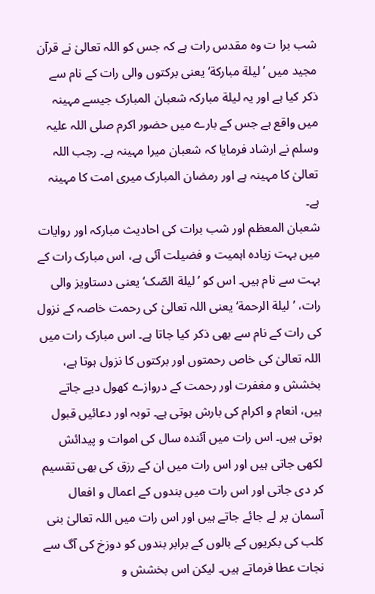شب برا ت وہ مقدس رات ہے کہ جس کو اللہ تعالیٰ نے قرآن مجید میں ’ لیلة مبارکة‘ یعنی برکتوں والی رات کے نام سے ذکر کیا ہے اور یہ لیلة مبارکہ شعبان المبارک جیسے مہینہ میں واقع ہے جس کے بارے میں حضور اکرم صلی اللہ علیہ وسلم نے ارشاد فرمایا کہ شعبان میرا مہینہ ہے۔ رجب اللہ تعالیٰ کا مہینہ ہے اور رمضان المبارک میری امت کا مہینہ ہے۔
شعبان المعظم اور شب برات کی احادیث مبارکہ اور روایات میں بہت زیادہ اہمیت و فضیلت آئی ہے، اس مبارک رات کے بہت سے نام ہیں۔ اس کو ’لیلة الصّک‘ یعنی دستاویز والی رات، ’لیلة الرحمة‘ یعنی اللہ تعالیٰ کی رحمت خاصہ کے نزول کی رات کے نام سے بھی ذکر کیا جاتا ہے۔ اس مبارک رات میں اللہ تعالیٰ کی خاص رحمتوں اور برکتوں کا نزول ہوتا ہے، بخشش و مغفرت اور رحمت کے دروازے کھول دیے جاتے ہیں، انعام و اکرام کی بارش ہوتی ہے۔ توبہ اور دعائیں قبول ہوتی ہیں۔ اس رات میں آئندہ سال کی اموات و پیدائش لکھی جاتی ہیں اور اس رات میں ان کے رزق کی بھی تقسیم کر دی جاتی اور اس رات میں بندوں کے اعمال و افعال آسمان پر لے جائے جاتے ہیں اور اس رات میں اللہ تعالیٰ بنی کلب کی بکریوں کے بالوں کے برابر بندوں کو دوزخ کی آگ سے نجات عطا فرماتے ہیں۔ لیکن اس بخشش و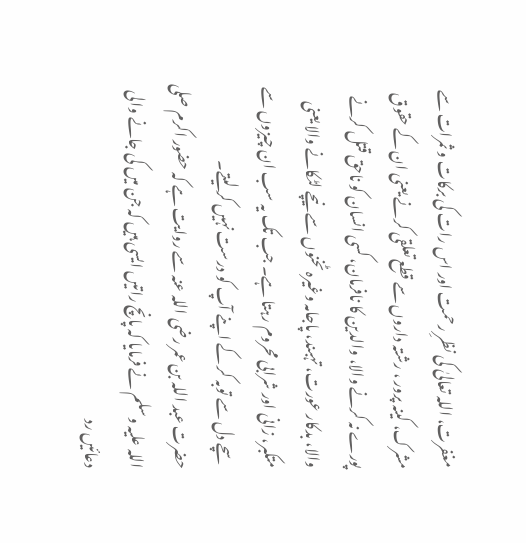مغفرت، اللہ تعالیٰ کی نظرِ رحمت اور اس رات کی برکات و ثمرات سے مشرک، کینہ پرور ، رشتہ داروں سے قطع تعلقی کرنے یعنی ان کے حقوق پورے نہ کرنے والا، والدین کا نافرمان، کسی انسان کو ناحق قتل کرنے والا، بدکار عورت، تہبند، پاجامہ وغیرہ ٹخنوں سے نیچے لٹکانے والا یعنی متکبر، زانی اور شرابی محروم رہتا ہے۔ جب تک یہ سب ان چیزوں سے سچے دل سے توبہ کر کے اپنے آپ کو درست نہیں کر لیتے۔
حضرت عبد اللہ بن عمر رضی اللہ عنہ سے روایت ہے کہ حضور اکرم صلی اللہ علیہ وسلم نے فرمایا کہ پانچ راتیں ایسی ہیں کہ جن میں کی جانے والی دعائیں رد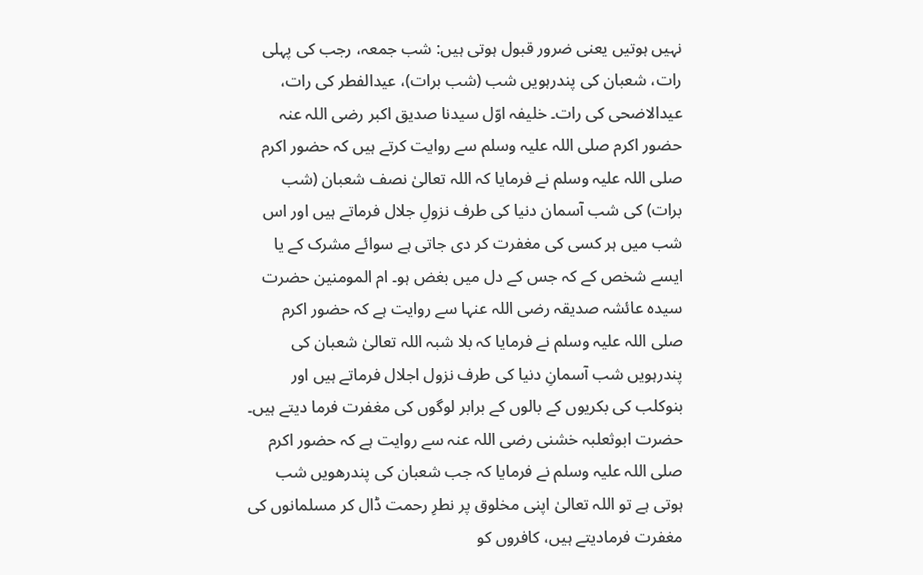نہیں ہوتیں یعنی ضرور قبول ہوتی ہیں: شب جمعہ، رجب کی پہلی رات، شعبان کی پندرہویں شب (شب برات)، عیدالفطر کی رات، عیدالاضحی کی رات۔ خلیفہ اوّل سیدنا صدیق اکبر رضی اللہ عنہ حضور اکرم صلی اللہ علیہ وسلم سے روایت کرتے ہیں کہ حضور اکرم صلی اللہ علیہ وسلم نے فرمایا کہ اللہ تعالیٰ نصف شعبان (شب برات) کی شب آسمان دنیا کی طرف نزولِ جلال فرماتے ہیں اور اس شب میں ہر کسی کی مغفرت کر دی جاتی ہے سوائے مشرک کے یا ایسے شخص کے کہ جس کے دل میں بغض ہو۔ ام المومنین حضرت سیدہ عائشہ صدیقہ رضی اللہ عنہا سے روایت ہے کہ حضور اکرم صلی اللہ علیہ وسلم نے فرمایا کہ بلا شبہ اللہ تعالیٰ شعبان کی پندرہویں شب آسمانِ دنیا کی طرف نزول اجلال فرماتے ہیں اور بنوکلب کی بکریوں کے بالوں کے برابر لوگوں کی مغفرت فرما دیتے ہیں۔
حضرت ابوثعلبہ خشنی رضی اللہ عنہ سے روایت ہے کہ حضور اکرم صلی اللہ علیہ وسلم نے فرمایا کہ جب شعبان کی پندرھویں شب ہوتی ہے تو اللہ تعالیٰ اپنی مخلوق پر نطرِ رحمت ڈال کر مسلمانوں کی مغفرت فرمادیتے ہیں، کافروں کو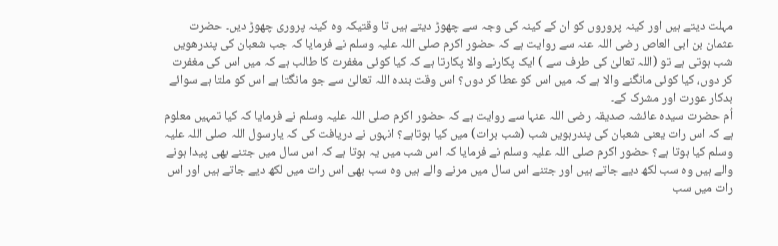مہلت دیتے ہیں اور کینہ پروروں کو ان کے کینہ کی وجہ سے چھوڑ دیتے ہیں تا وقتیکہ وہ کینہ پروری چھوڑ دیں۔ حضرت عثمان بن ابی العاص رضی اللہ عنہ سے روایت ہے کہ حضور اکرم صلی اللہ علیہ وسلم نے فرمایا کہ جب شعبان کی پندرھویں شب ہوتی ہے تو (اللہ تعالیٰ کی طرف سے ) ایک پکارنے والا پکارتا ہے کہ کیا کوئی مغفرت کا طالب ہے کہ میں اس کی مغفرت کر دوں، کیا کوئی مانگنے والا ہے کہ میں اس کو عطا کر دوں؟ اس وقت بندہ اللہ تعالیٰ سے جو مانگتا ہے اس کو ملتا ہے سوائے بدکار عورت اور مشرک کے۔
اُم حضرت سیدہ عائشہ صدیقہ رضی اللہ عنہا سے روایت ہے کہ حضور اکرم صلی اللہ علیہ وسلم نے فرمایا کہ کیا تمہیں معلوم ہے کہ اس رات یعنی شعبان کی پندرہویں شب (شب برات) میں کیا ہوتاہے؟ انہوں نے دریافت کی کہ یارسول اللہ صلی اللہ علیہ وسلم کیا ہوتا ہے؟ حضور اکرم صلی اللہ علیہ وسلم نے فرمایا کہ اس شب میں یہ ہوتا ہے کہ اس سال میں جتنے بھی پیدا ہونے والے ہیں وہ سب لکھ دیے جاتے ہیں اور جتنے اس سال میں مرنے والے ہیں وہ سب بھی اس رات میں لکھ دیے جاتے ہیں اور اس رات میں سب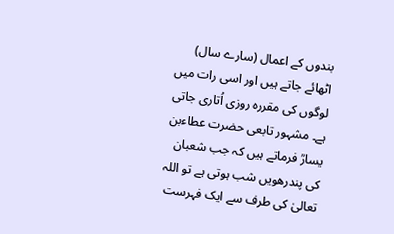بندوں کے اعمال (سارے سال) اٹھائے جاتے ہیں اور اسی رات میں لوگوں کی مقررہ روزی اُتاری جاتی ہے۔ مشہور تابعی حضرت عطاءبن یسارؒ فرماتے ہیں کہ جب شعبان کی پندرھویں شب ہوتی ہے تو اللہ تعالیٰ کی طرف سے ایک فہرست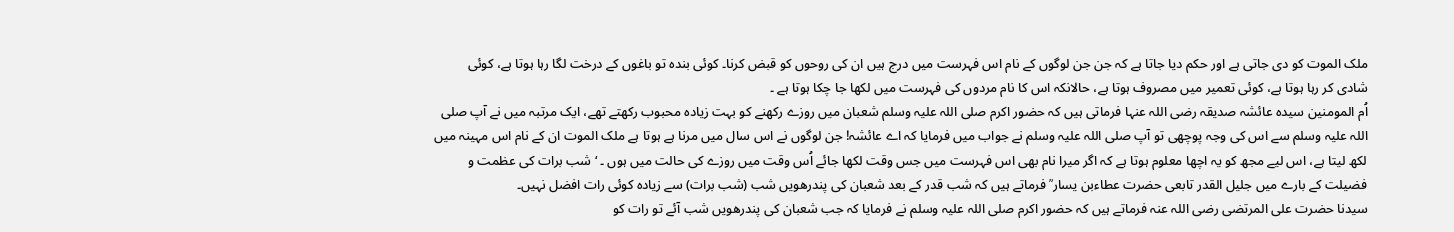ملک الموت کو دی جاتی ہے اور حکم دیا جاتا ہے کہ جن جن لوگوں کے نام اس فہرست میں درج ہیں ان کی روحوں کو قبض کرنا۔ کوئی بندہ تو باغوں کے درخت لگا رہا ہوتا ہے، کوئی شادی کر رہا ہوتا ہے، کوئی تعمیر میں مصروف ہوتا ہے، حالانکہ اس کا نام مردوں کی فہرست میں لکھا جا چکا ہوتا ہے ۔
اُم المومنین سیدہ عائشہ صدیقہ رضی اللہ عنہا فرماتی ہیں کہ حضور اکرم صلی اللہ علیہ وسلم شعبان میں روزے رکھنے کو بہت زیادہ محبوب رکھتے تھے، ایک مرتبہ میں نے آپ صلی اللہ علیہ وسلم سے اس کی وجہ پوچھی تو آپ صلی اللہ علیہ وسلم نے جواب میں فرمایا کہ اے عائشہ! جن لوگوں نے اس سال میں مرنا ہے ہوتا ہے ملک الموت ان کے نام اس مہینہ میں لکھ لیتا ہے، اس لیے مجھ کو یہ اچھا معلوم ہوتا ہے کہ اگر میرا نام بھی اس فہرست میں جس وقت لکھا جائے اُس وقت میں روزے کی حالت میں ہوں ۔ ‘ شب برات کی عظمت و فضیلت کے بارے میں جلیل القدر تابعی حضرت عطاءبن یسار ؒ فرماتے ہیں کہ شب قدر کے بعد شعبان کی پندرھویں شب (شب برات) سے زیادہ کوئی رات افضل نہیں۔
سیدنا حضرت علی المرتضی رضی اللہ عنہ فرماتے ہیں کہ حضور اکرم صلی اللہ علیہ وسلم نے فرمایا کہ جب شعبان کی پندرھویں شب آئے تو رات کو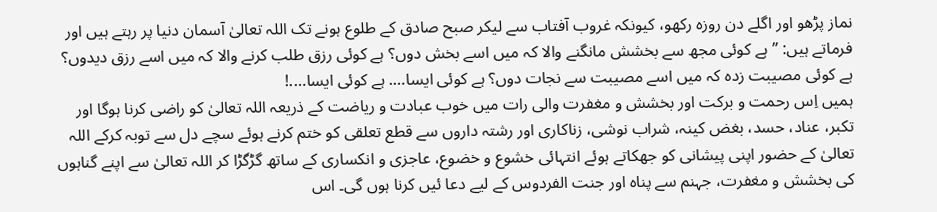نماز پڑھو اور اگلے دن روزہ رکھو، کیونکہ غروب آفتاب سے لیکر صبح صادق کے طلوع ہونے تک اللہ تعالیٰ آسمان دنیا پر رہتے ہیں اور فرماتے ہیں: ”ہے کوئی مجھ سے بخشش مانگنے والا کہ میں اسے بخش دوں؟ ہے کوئی رزق طلب کرنے والا کہ میں اسے رزق دیدوں؟ ہے کوئی مصیبت زدہ کہ میں اسے مصیبت سے نجات دوں؟ ہے کوئی ایسا…. ہے کوئی ایسا….!
ہمیں اِس رحمت و برکت اور بخشش و مغفرت والی رات میں خوب عبادت و ریاضت کے ذریعہ اللہ تعالیٰ کو راضی کرنا ہوگا اور تکبر، عناد، حسد، بغض کینہ، شراب نوشی، زناکاری اور رشتہ داروں سے قطع تعلقی کو ختم کرنے ہوئے سچے دل سے توبہ کرکے اللہ تعالیٰ کے حضور اپنی پیشانی کو جھکاتے ہوئے انتہائی خشوع و خضوع، عاجزی و انکساری کے ساتھ گڑگڑا کر اللہ تعالیٰ سے اپنے گناہوں کی بخشش و مغفرت، جہنم سے پناہ اور جنت الفردوس کے لیے دعا ئیں کرنا ہوں گی۔ اس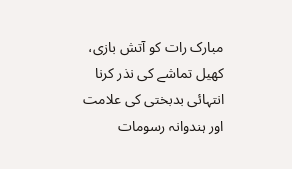مبارک رات کو آتش بازی، کھیل تماشے کی نذر کرنا انتہائی بدبختی کی علامت اور ہندوانہ رسومات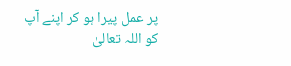پر عمل پیرا ہو کر اپنے آپ کو اللہ تعالیٰ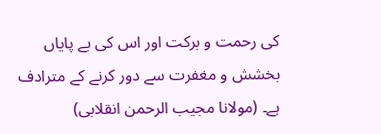کی رحمت و برکت اور اس کی بے پایاں بخشش و مغفرت سے دور کرنے کے مترادف ہے۔ (مولانا مجیب الرحمن انقلابی)